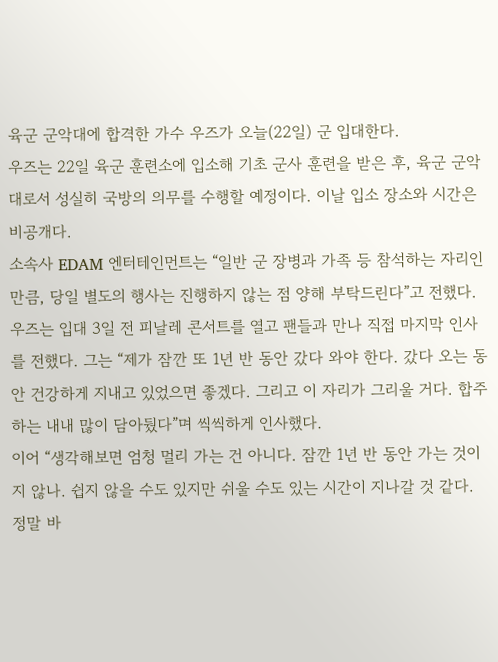육군 군악대에 합격한 가수 우즈가 오늘(22일) 군 입대한다.
우즈는 22일 육군 훈련소에 입소해 기초 군사 훈련을 받은 후, 육군 군악대로서 성실히 국방의 의무를 수행할 예정이다. 이날 입소 장소와 시간은 비공개다.
소속사 EDAM 엔터테인먼트는 “일반 군 장병과 가족 등 참석하는 자리인 만큼, 당일 별도의 행사는 진행하지 않는 점 양해 부탁드린다”고 전했다.
우즈는 입대 3일 전 피날레 콘서트를 열고 팬들과 만나 직접 마지막 인사를 전했다. 그는 “제가 잠깐 또 1년 반 동안 갔다 와야 한다. 갔다 오는 동안 건강하게 지내고 있었으면 좋겠다. 그리고 이 자리가 그리울 거다. 합주하는 내내 많이 담아뒀다”며 씩씩하게 인사했다.
이어 “생각해보면 엄청 멀리 가는 건 아니다. 잠깐 1년 반 동안 가는 것이지 않나. 쉽지 않을 수도 있지만 쉬울 수도 있는 시간이 지나갈 것 같다. 정말 바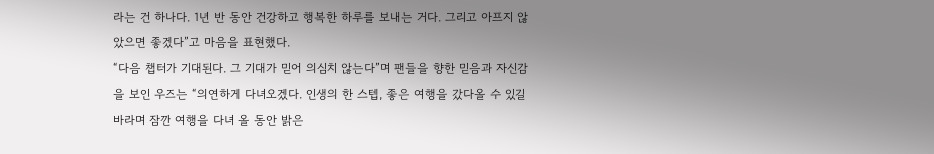라는 건 하나다. 1년 반 동안 건강하고 행복한 하루를 보내는 거다. 그리고 아프지 않았으면 좋겠다”고 마음을 표현했다.
“다음 챕터가 기대된다. 그 기대가 믿어 의심치 않는다”며 팬들을 향한 믿음과 자신감을 보인 우즈는 “의연하게 다녀오겠다. 인생의 한 스텝, 좋은 여행을 갔다올 수 있길 바라며 잠깐 여행을 다녀 올 동안 밝은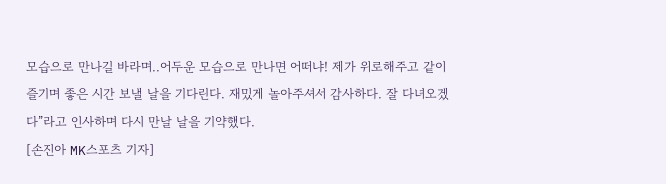모습으로 만나길 바라며..어두운 모습으로 만나면 어떠냐! 제가 위로해주고 같이 즐기며 좋은 시간 보낼 날을 기다린다. 재밌게 놀아주셔서 감사하다. 잘 다녀오겠다”라고 인사하며 다시 만날 날을 기약했다.
[손진아 MK스포츠 기자]